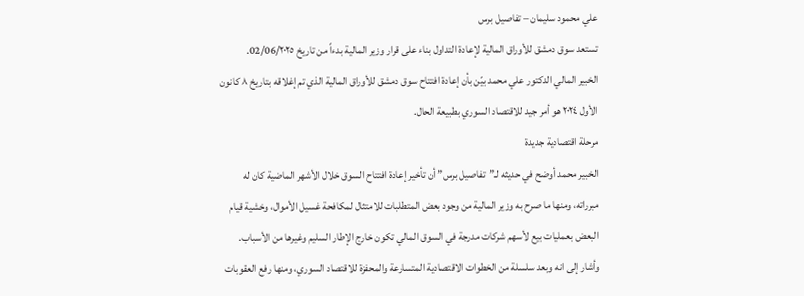علي محمود سليمان – تفاصيل برس
تستعد سوق دمشق للأوراق المالية لإعادة التداول بناء على قرار وزير المالية بدءاً من تاريخ 02/06/٢٠٢٥.
الخبير المالي الدكتور علي محمد بيّن بأن إعادة افتتاح سوق دمشق للأوراق المالية الذي تم إغلاقه بتاريخ ٨ كانون الأول ٢٠٢٤ هو أمر جيد للاقتصاد السوري بطبيعة الحال.
مرحلة اقتصادية جديدة
الخبير محمد أوضح في حديثه لـ”تفاصيل برس” أن تأخير إعادة افتتاح السوق خلال الأشهر الماضية كان له مبرراته، ومنها ما صرح به وزير المالية من وجود بعض المتطلبات للامتثال لمكافحة غسيل الأموال، وخشية قيام البعض بعمليات بيع لأسهم شركات مدرجة في السوق المالي تكون خارج الإطار السليم وغيرها من الأسباب.
وأشار إلى انه وبعد سلسلة من الخطوات الاقتصادية المتسارعة والمحفزة للاقتصاد السوري، ومنها رفع العقوبات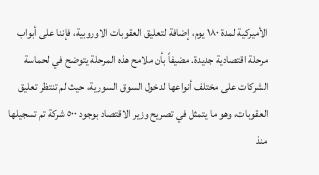الأميركية لمدة ١٨٠ يوم، إضافة لتعليق العقوبات الاوروبية، فإننا على أبواب مرحلة اقتصادية جديدة. مضيفاً بأن ملامح هذه المرحلة يتوضح في لحماسة الشركات على مختلف أنواعها لدخول السوق السورية، حيث لم تنتظر تعليق العقوبات، وهو ما يتمثل في تصريح وزير الاقتصاد بوجود ٥٠٠ شركة تم تسجيلها منذ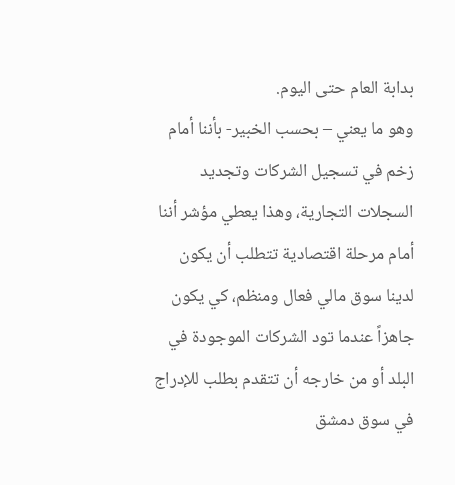بدابة العام حتى اليوم.
وهو ما يعني – بحسب الخبير- بأننا أمام زخم في تسجيل الشركات وتجديد السجلات التجارية، وهذا يعطي مؤشر أننا أمام مرحلة اقتصادية تتطلب أن يكون لدينا سوق مالي فعال ومنظم، كي يكون جاهزاً عندما تود الشركات الموجودة في البلد أو من خارجه أن تتقدم بطلب للإدراج في سوق دمشق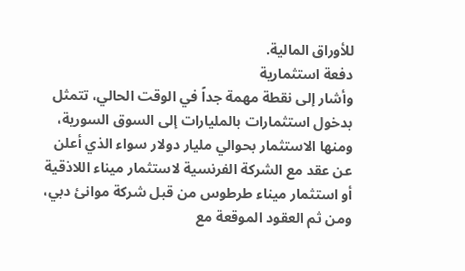للأوراق المالية.
دفعة استثمارية
وأشار إلى نقطة مهمة جداً في الوقت الحالي، تتمثل بدخول استثمارات بالمليارات إلى السوق السورية، ومنها الاستثمار بحوالي مليار دولار سواء الذي أعلن عن عقد مع الشركة الفرنسية لاستثمار ميناء اللاذقية أو استثمار ميناء طرطوس من قبل شركة موانئ دبي، ومن ثم العقود الموقعة مع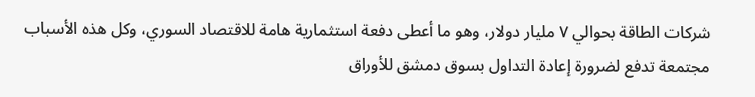شركات الطاقة بحوالي ٧ مليار دولار، وهو ما أعطى دفعة استثمارية هامة للاقتصاد السوري، وكل هذه الأسباب مجتمعة تدفع لضرورة إعادة التداول بسوق دمشق للأوراق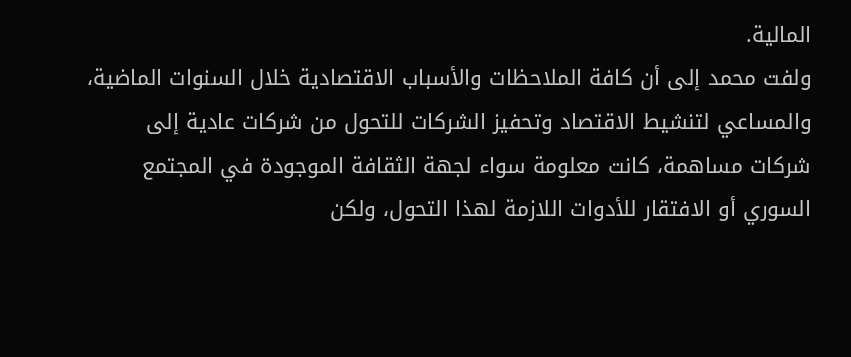المالية.
ولفت محمد إلى أن كافة الملاحظات والأسباب الاقتصادية خلال السنوات الماضية، والمساعي لتنشيط الاقتصاد وتحفيز الشركات للتحول من شركات عادية إلى شركات مساهمة، كانت معلومة سواء لجهة الثقافة الموجودة في المجتمع السوري أو الافتقار للأدوات اللازمة لهذا التحول، ولكن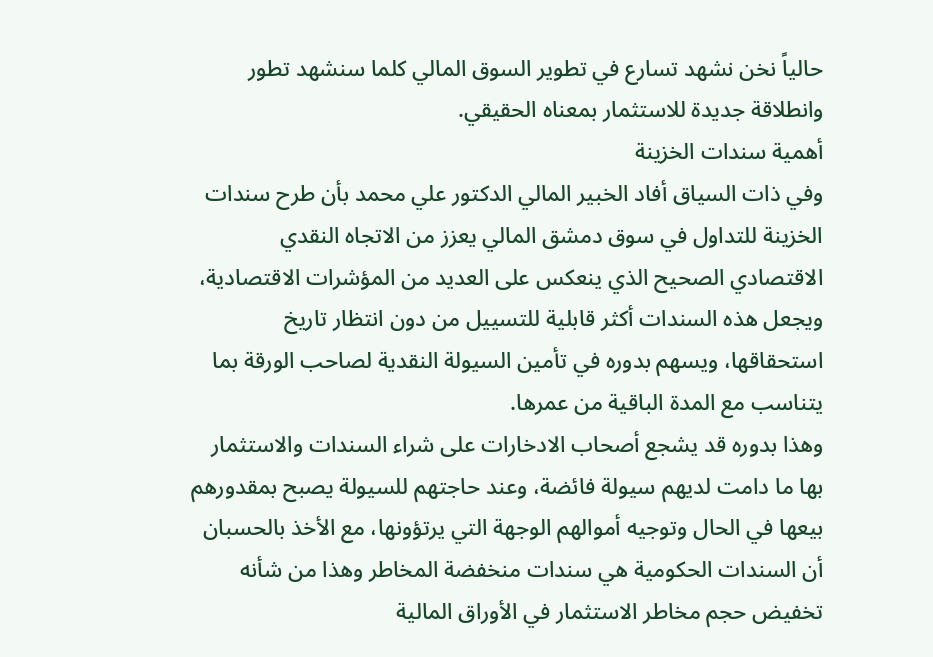حالياً نخن نشهد تسارع في تطوير السوق المالي كلما سنشهد تطور وانطلاقة جديدة للاستثمار بمعناه الحقيقي.
أهمية سندات الخزينة
وفي ذات السياق أفاد الخبير المالي الدكتور علي محمد بأن طرح سندات الخزينة للتداول في سوق دمشق المالي يعزز من الاتجاه النقدي الاقتصادي الصحيح الذي ينعكس على العديد من المؤشرات الاقتصادية، ويجعل هذه السندات أكثر قابلية للتسييل من دون انتظار تاريخ استحقاقها، ويسهم بدوره في تأمين السيولة النقدية لصاحب الورقة بما يتناسب مع المدة الباقية من عمرها.
وهذا بدوره قد يشجع أصحاب الادخارات على شراء السندات والاستثمار بها ما دامت لديهم سيولة فائضة، وعند حاجتهم للسيولة يصبح بمقدورهم بيعها في الحال وتوجيه أموالهم الوجهة التي يرتؤونها، مع الأخذ بالحسبان أن السندات الحكومية هي سندات منخفضة المخاطر وهذا من شأنه تخفيض حجم مخاطر الاستثمار في الأوراق المالية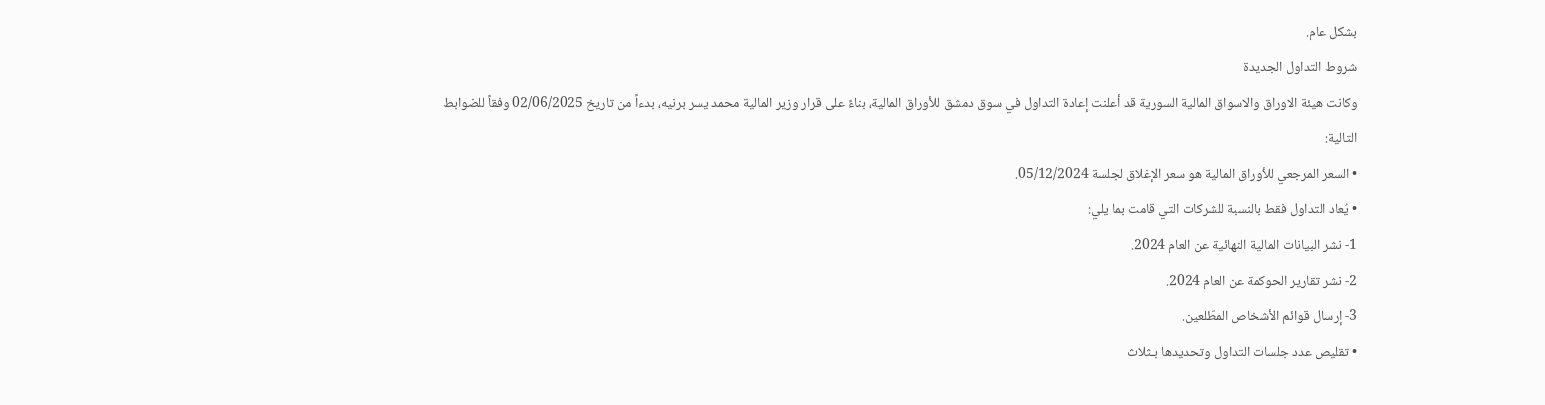بشكل عام.
شروط التداول الجديدة
وكانت هيئة الاوراق والاسواق المالية السورية قد أعلنت إعادة التداول في سوق دمشق للأوراق المالية، بناءً على قرار وزير المالية محمد يسر برنيه، بدءاً من تاريخ 02/06/2025 وفقاً للضوابط التالية:
• السعر المرجعي للأوراق المالية هو سعر الإغلاق لجلسة 05/12/2024.
• يُعاد التداول فقط بالنسبة للشركات التي قامت بما يلي:
1- نشر البيانات المالية النهائية عن العام 2024.
2- نشر تقارير الحوكمة عن العام 2024.
3- إرسال قوائم الأشخاص المطّلعين.
• تقليص عدد جلسات التداول وتحديدها بـثلاث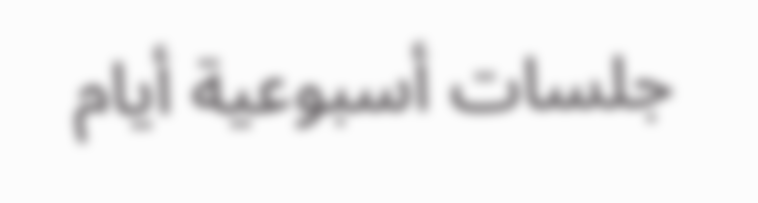جلسات أسبوعية أيام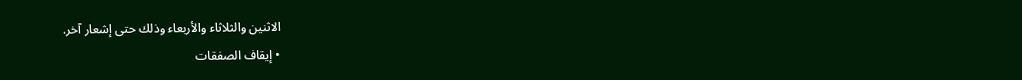الاثنين والثلاثاء والأربعاء وذلك حتى إشعار آخر.
• إيقاف الصفقات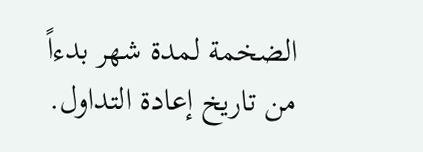الضخمة لمدة شهر بدءاً من تاريخ إعادة التداول.